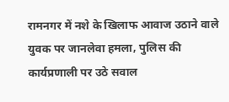रामनगर में नशे के खिलाफ आवाज उठाने वाले युवक पर जानलेवा हमला, पुलिस की कार्यप्रणाली पर उठे सवाल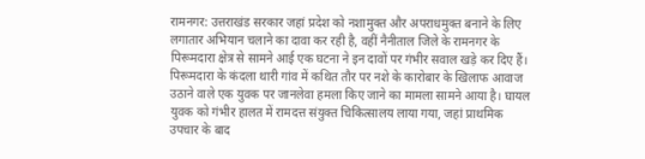रामनगर: उत्तराखंड सरकार जहां प्रदेश को नशामुक्त और अपराधमुक्त बनाने के लिए लगातार अभियान चलाने का दावा कर रही है, वहीं नैनीताल जिले के रामनगर के पिरूमदारा क्षेत्र से सामने आई एक घटना ने इन दावों पर गंभीर सवाल खड़े कर दिए हैं। पिरूमदारा के कंदला थारी गांव में कथित तौर पर नशे के कारोबार के खिलाफ आवाज उठाने वाले एक युवक पर जानलेवा हमला किए जाने का मामला सामने आया है। घायल युवक को गंभीर हालत में रामदत्त संयुक्त चिकित्सालय लाया गया, जहां प्राथमिक उपचार के बाद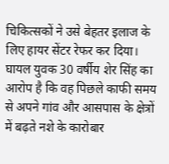चिकित्सकों ने उसे बेहतर इलाज के लिए हायर सेंटर रेफर कर दिया। घायल युवक 30 वर्षीय शेर सिंह का आरोप है कि वह पिछले काफी समय से अपने गांव और आसपास के क्षेत्रों में बढ़ते नशे के कारोबार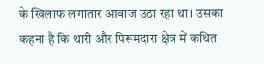के खिलाफ लगातार आवाज उठा रहा था। उसका कहना है कि थारी और पिरूमदारा क्षेत्र में कथित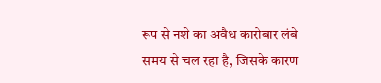रूप से नशे का अवैध कारोबार लंबे समय से चल रहा है, जिसके कारण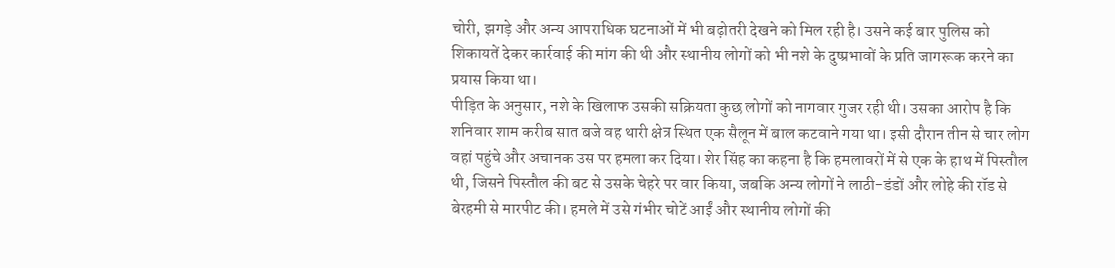चोरी, झगड़े और अन्य आपराधिक घटनाओं में भी बढ़ोतरी देखने को मिल रही है। उसने कई बार पुलिस को शिकायतें देकर कार्रवाई की मांग की थी और स्थानीय लोगों को भी नशे के दुष्प्रभावों के प्रति जागरूक करने का प्रयास किया था।
पीड़ित के अनुसार, नशे के खिलाफ उसकी सक्रियता कुछ लोगों को नागवार गुजर रही थी। उसका आरोप है कि शनिवार शाम करीब सात बजे वह थारी क्षेत्र स्थित एक सैलून में बाल कटवाने गया था। इसी दौरान तीन से चार लोग वहां पहुंचे और अचानक उस पर हमला कर दिया। शेर सिंह का कहना है कि हमलावरों में से एक के हाथ में पिस्तौल थी, जिसने पिस्तौल की बट से उसके चेहरे पर वार किया, जबकि अन्य लोगों ने लाठी-डंडों और लोहे की रॉड से बेरहमी से मारपीट की। हमले में उसे गंभीर चोटें आईं और स्थानीय लोगों की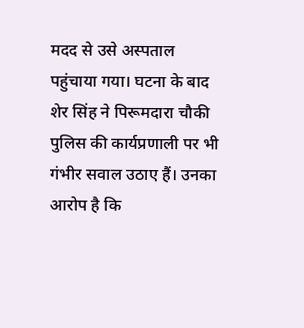मदद से उसे अस्पताल पहुंचाया गया। घटना के बाद शेर सिंह ने पिरूमदारा चौकी पुलिस की कार्यप्रणाली पर भी गंभीर सवाल उठाए हैं। उनका आरोप है कि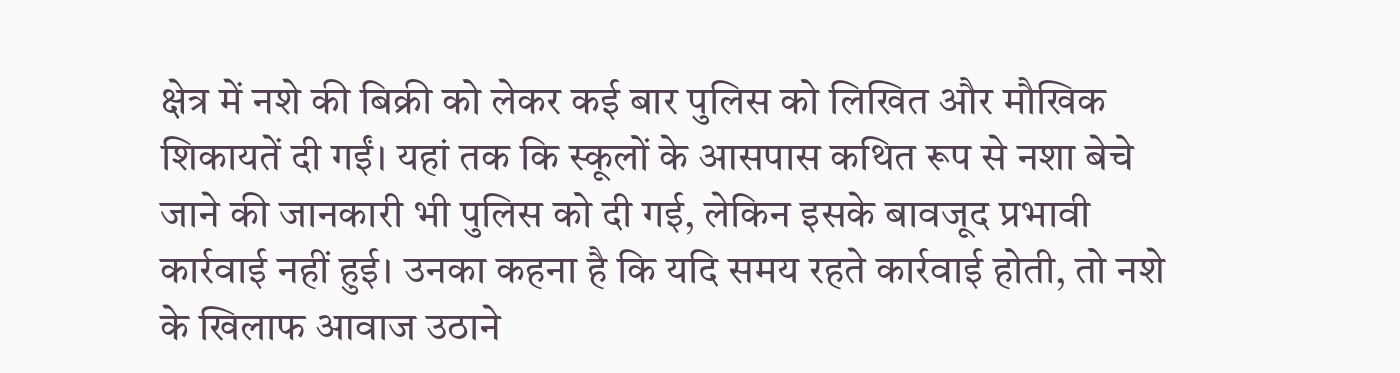क्षेत्र में नशे की बिक्री को लेकर कई बार पुलिस को लिखित और मौखिक शिकायतें दी गईं। यहां तक कि स्कूलों के आसपास कथित रूप से नशा बेचे जाने की जानकारी भी पुलिस को दी गई, लेकिन इसके बावजूद प्रभावी कार्रवाई नहीं हुई। उनका कहना है कि यदि समय रहते कार्रवाई होती, तो नशे के खिलाफ आवाज उठाने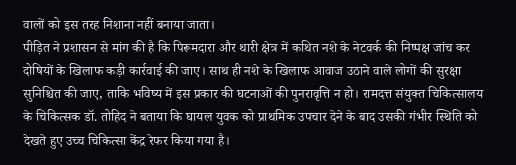वालों को इस तरह निशाना नहीं बनाया जाता।
पीड़ित ने प्रशासन से मांग की है कि पिरूमदारा और थारी क्षेत्र में कथित नशे के नेटवर्क की निष्पक्ष जांच कर दोषियों के खिलाफ कड़ी कार्रवाई की जाए। साथ ही नशे के खिलाफ आवाज उठाने वाले लोगों की सुरक्षा सुनिश्चित की जाए, ताकि भविष्य में इस प्रकार की घटनाओं की पुनरावृत्ति न हो। रामदत्त संयुक्त चिकित्सालय के चिकित्सक डॉ. तोहिद ने बताया कि घायल युवक को प्राथमिक उपचार देने के बाद उसकी गंभीर स्थिति को देखते हुए उच्च चिकित्सा केंद्र रेफर किया गया है।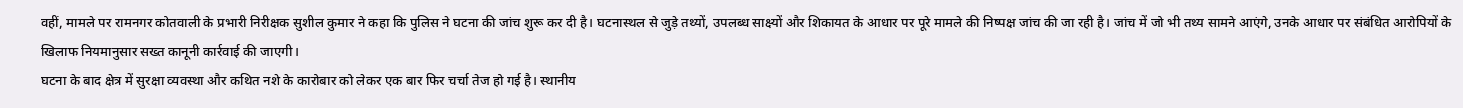वहीं, मामले पर रामनगर कोतवाली के प्रभारी निरीक्षक सुशील कुमार ने कहा कि पुलिस ने घटना की जांच शुरू कर दी है। घटनास्थल से जुड़े तथ्यों, उपलब्ध साक्ष्यों और शिकायत के आधार पर पूरे मामले की निष्पक्ष जांच की जा रही है। जांच में जो भी तथ्य सामने आएंगे, उनके आधार पर संबंधित आरोपियों के खिलाफ नियमानुसार सख्त कानूनी कार्रवाई की जाएगी।
घटना के बाद क्षेत्र में सुरक्षा व्यवस्था और कथित नशे के कारोबार को लेकर एक बार फिर चर्चा तेज हो गई है। स्थानीय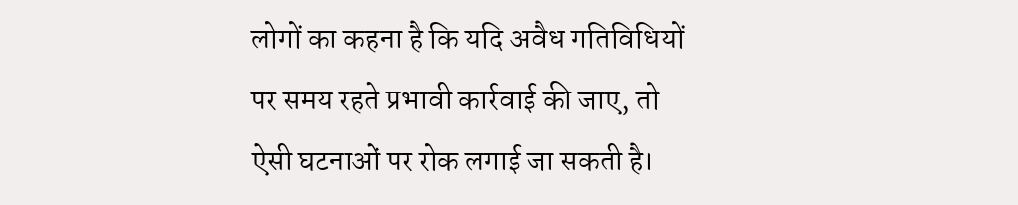लोगों का कहना है कि यदि अवैध गतिविधियों पर समय रहते प्रभावी कार्रवाई की जाए, तो ऐसी घटनाओं पर रोक लगाई जा सकती है।